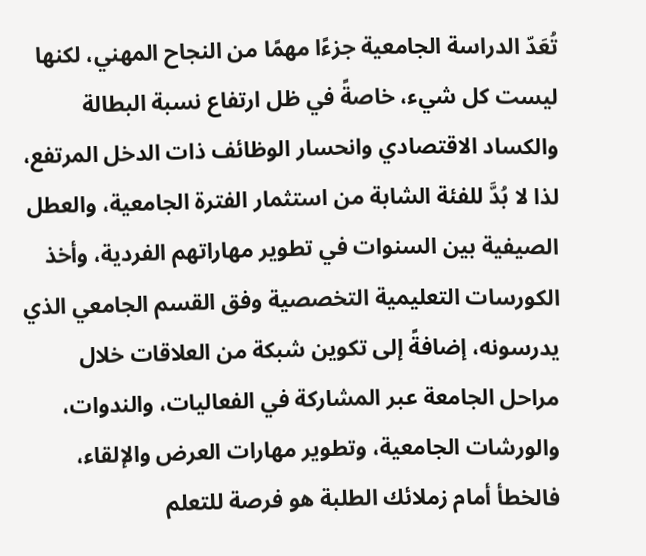تُعَدّ الدراسة الجامعية جزءًا مهمًا من النجاح المهني، لكنها ليست كل شيء، خاصةً في ظل ارتفاع نسبة البطالة والكساد الاقتصادي وانحسار الوظائف ذات الدخل المرتفع، لذا لا بُدَّ للفئة الشابة من استثمار الفترة الجامعية، والعطل الصيفية بين السنوات في تطوير مهاراتهم الفردية، وأخذ الكورسات التعليمية التخصصية وفق القسم الجامعي الذي يدرسونه، إضافةً إلى تكوين شبكة من العلاقات خلال مراحل الجامعة عبر المشاركة في الفعاليات، والندوات، والورشات الجامعية، وتطوير مهارات العرض والإلقاء، فالخطأ أمام زملائك الطلبة هو فرصة للتعلم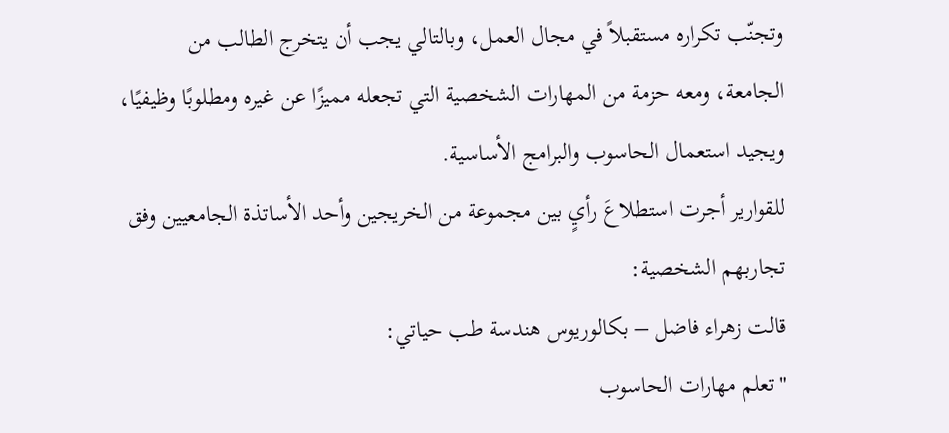وتجنّب تكراره مستقبلاً في مجال العمل، وبالتالي يجب أن يتخرج الطالب من الجامعة، ومعه حزمة من المهارات الشخصية التي تجعله مميزًا عن غيره ومطلوبًا وظيفيًا، ويجيد استعمال الحاسوب والبرامج الأساسية.
للقوارير أجرت استطلاعَ رأيٍ بين مجموعة من الخريجين وأحد الأساتذة الجامعيين وفق تجاربهم الشخصية:
قالت زهراء فاضل – بكالوريوس هندسة طب حياتي:
"تعلم مهارات الحاسوب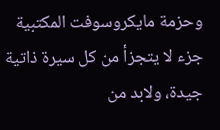وحزمة مايكروسوفت المكتبية جزء لا يتجزأ من كل سيرة ذاتية جيدة، ولابد من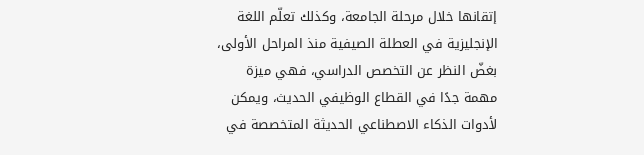إتقانها خلال مرحلة الجامعة، وكذلك تعلّم اللغة الإنجليزية في العطلة الصيفية منذ المراحل الأولى، بغضّ النظر عن التخصص الدراسي، فهي ميزة مهمة جدًا في القطاع الوظيفي الحديث، ويمكن لأدوات الذكاء الاصطناعي الحديثة المتخصصة في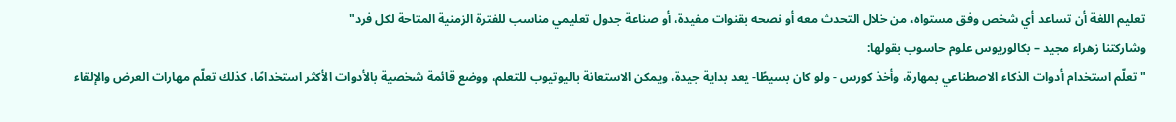تعليم اللغة أن تساعد أي شخص وفق مستواه، من خلال التحدث معه أو نصحه بقنوات مفيدة، أو صناعة جدول تعليمي مناسب للفترة الزمنية المتاحة لكل فرد"
وشاركتنا زهراء مجيد – بكالوريوس علوم حاسوب بقولها:
"تعلّم استخدام أدوات الذكاء الاصطناعي بمهارة، وأخذ كورس - ولو كان بسيطًا- يعد بداية جيدة، ويمكن الاستعانة باليوتيوب للتعلم، ووضع قائمة شخصية بالأدوات الأكثر استخدامًا، كذلك تعلّم مهارات العرض والإلقاء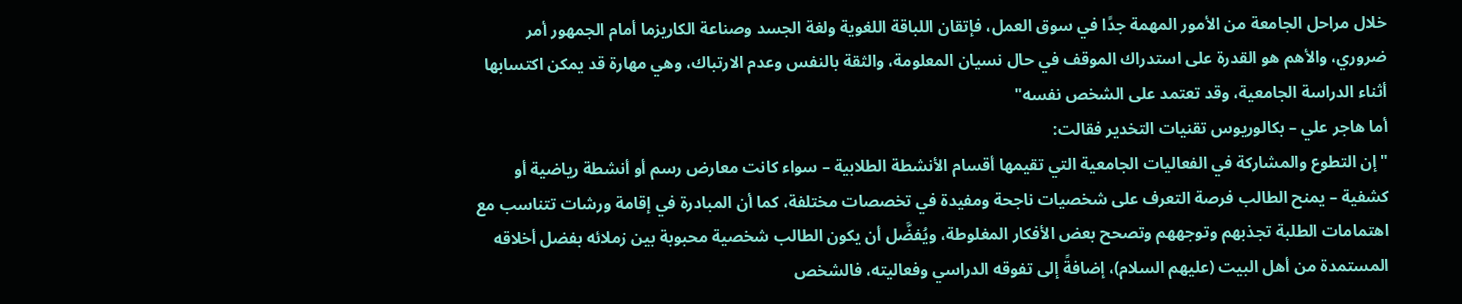خلال مراحل الجامعة من الأمور المهمة جدًا في سوق العمل، فإتقان اللباقة اللغوية ولغة الجسد وصناعة الكاريزما أمام الجمهور أمر ضروري، والأهم هو القدرة على استدراك الموقف في حال نسيان المعلومة، والثقة بالنفس وعدم الارتباك، وهي مهارة قد يمكن اكتسابها أثناء الدراسة الجامعية، وقد تعتمد على الشخص نفسه"
أما هاجر علي – بكالوريوس تقنيات التخدير فقالت:
"إن التطوع والمشاركة في الفعاليات الجامعية التي تقيمها أقسام الأنشطة الطلابية – سواء كانت معارض رسم أو أنشطة رياضية أو كشفية – يمنح الطالب فرصة التعرف على شخصيات ناجحة ومفيدة في تخصصات مختلفة، كما أن المبادرة في إقامة ورشات تتناسب مع اهتمامات الطلبة تجذبهم وتوجههم وتصحح بعض الأفكار المغلوطة، ويُفضَّل أن يكون الطالب شخصية محبوبة بين زملائه بفضل أخلاقه المستمدة من أهل البيت (عليهم السلام)، إضافةً إلى تفوقه الدراسي وفعاليته، فالشخص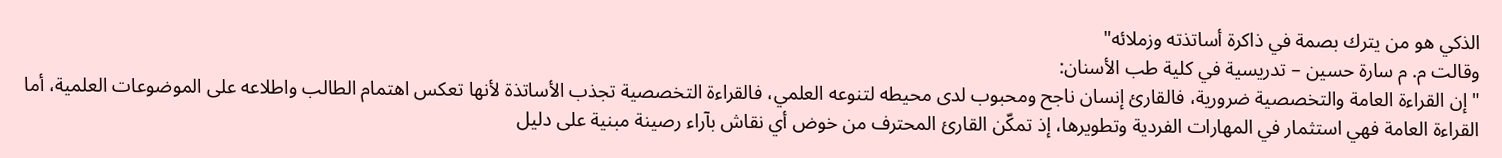الذكي هو من يترك بصمة في ذاكرة أساتذته وزملائه"
وقالت م. م سارة حسين – تدريسية في كلية طب الأسنان:
"إن القراءة العامة والتخصصية ضرورية، فالقارئ إنسان ناجح ومحبوب لدى محيطه لتنوعه العلمي، فالقراءة التخصصية تجذب الأساتذة لأنها تعكس اهتمام الطالب واطلاعه على الموضوعات العلمية، أما القراءة العامة فهي استثمار في المهارات الفردية وتطويرها، إذ تمكّن القارئ المحترف من خوض أي نقاش بآراء رصينة مبنية على دليل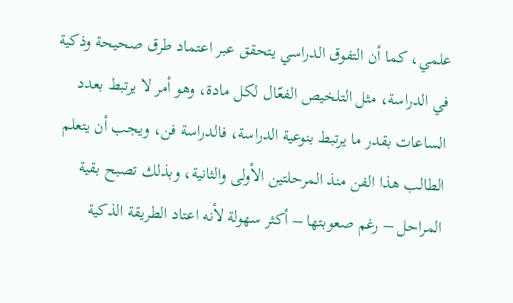علمي، كما أن التفوق الدراسي يتحقق عبر اعتماد طرق صحيحة وذكية في الدراسة، مثل التلخيص الفعّال لكل مادة، وهو أمر لا يرتبط بعدد الساعات بقدر ما يرتبط بنوعية الدراسة، فالدراسة فن، ويجب أن يتعلم الطالب هذا الفن منذ المرحلتين الأولى والثانية، وبذلك تصبح بقية المراحل – رغم صعوبتها – أكثر سهولة لأنه اعتاد الطريقة الذكية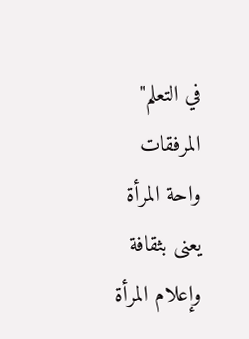في التعلم"
المرفقات
واحة المرأة
يعنى بثقافة وإعلام المرأة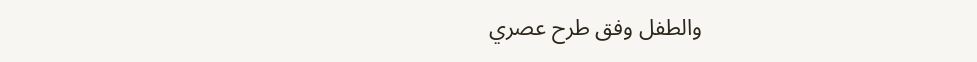والطفل وفق طرح عصري